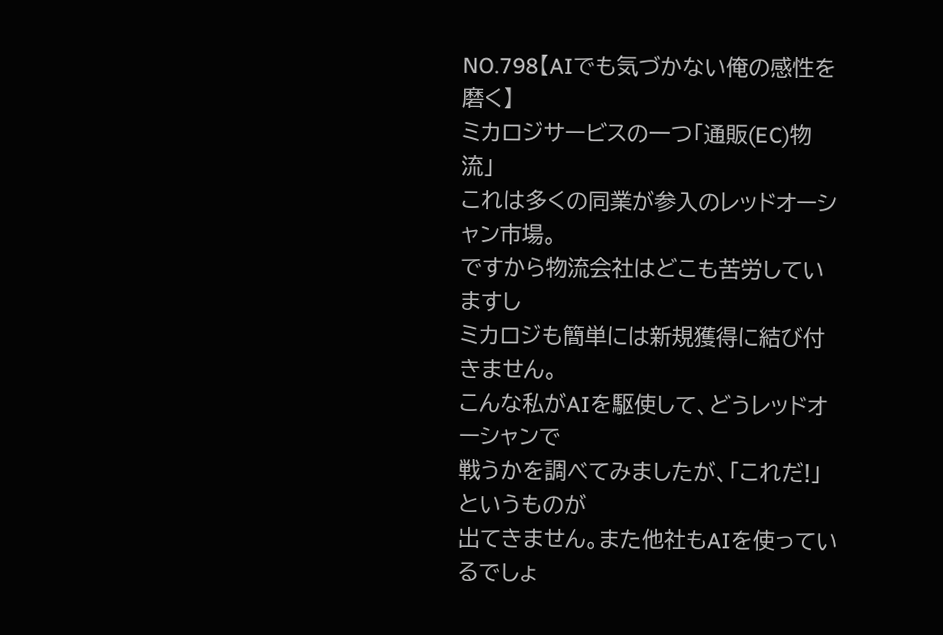NO.798【AIでも気づかない俺の感性を磨く】
ミカロジサービスの一つ「通販(EC)物流」
これは多くの同業が参入のレッドオーシャン市場。
ですから物流会社はどこも苦労していますし
ミカロジも簡単には新規獲得に結び付きません。
こんな私がAIを駆使して、どうレッドオーシャンで
戦うかを調べてみましたが、「これだ!」というものが
出てきません。また他社もAIを使っているでしょ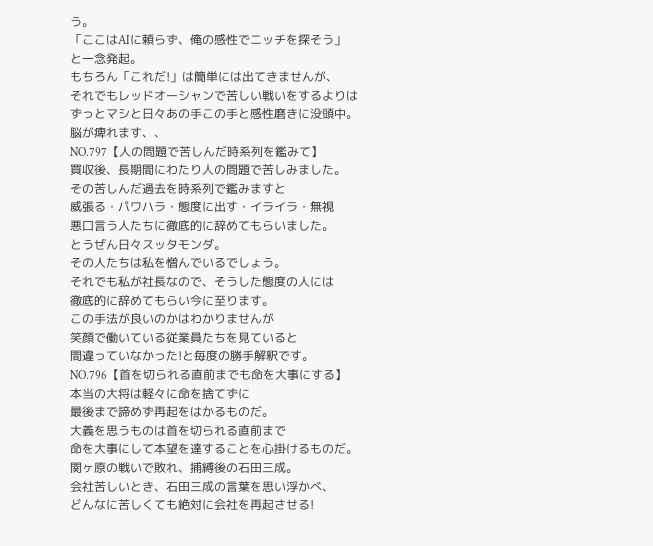う。
「ここはAIに頼らず、俺の感性でニッチを探そう」
と一念発起。
もちろん「これだ!」は簡単には出てきませんが、
それでもレッドオーシャンで苦しい戦いをするよりは
ずっとマシと日々あの手この手と感性磨きに没頭中。
脳が痺れます、、
NO.797【人の問題で苦しんだ時系列を鑑みて】
買収後、長期間にわたり人の問題で苦しみました。
その苦しんだ過去を時系列で鑑みますと
威張る・パワハラ・態度に出す・イライラ・無視
悪口言う人たちに徹底的に辞めてもらいました。
とうぜん日々スッタモンダ。
その人たちは私を憎んでいるでしょう。
それでも私が社長なので、そうした態度の人には
徹底的に辞めてもらい今に至ります。
この手法が良いのかはわかりませんが
笑顔で働いている従業員たちを見ていると
間違っていなかった!と毎度の勝手解釈です。
NO.796【首を切られる直前までも命を大事にする】
本当の大将は軽々に命を捨てずに
最後まで諦めず再起をはかるものだ。
大義を思うものは首を切られる直前まで
命を大事にして本望を達することを心掛けるものだ。
関ヶ原の戦いで敗れ、捕縛後の石田三成。
会社苦しいとき、石田三成の言葉を思い浮かべ、
どんなに苦しくても絶対に会社を再起させる!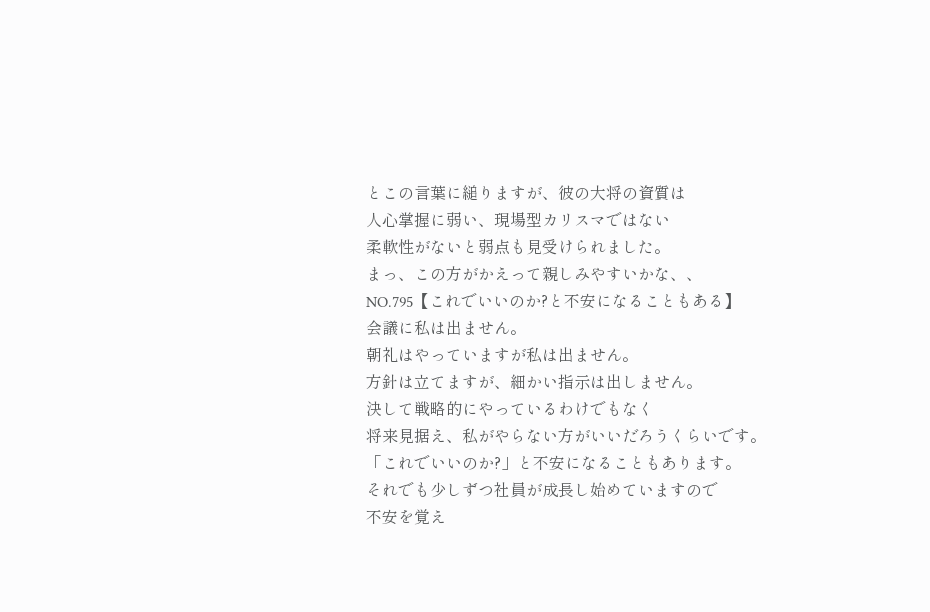とこの言葉に縋りますが、彼の大将の資質は
人心掌握に弱い、現場型カリスマではない
柔軟性がないと弱点も見受けられました。
まっ、この方がかえって親しみやすいかな、、
NO.795【これでいいのか?と不安になることもある】
会議に私は出ません。
朝礼はやっていますが私は出ません。
方針は立てますが、細かい指示は出しません。
決して戦略的にやっているわけでもなく
将来見据え、私がやらない方がいいだろうくらいです。
「これでいいのか?」と不安になることもあります。
それでも少しずつ社員が成長し始めていますので
不安を覚え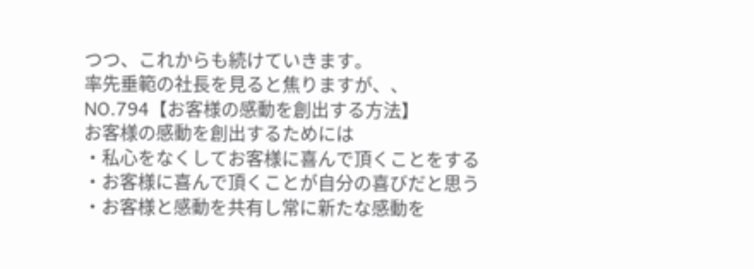つつ、これからも続けていきます。
率先垂範の社長を見ると焦りますが、、
NO.794【お客様の感動を創出する方法】
お客様の感動を創出するためには
・私心をなくしてお客様に喜んで頂くことをする
・お客様に喜んで頂くことが自分の喜びだと思う
・お客様と感動を共有し常に新たな感動を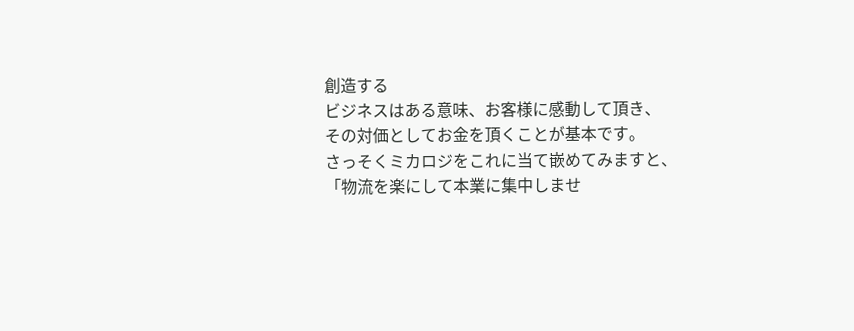創造する
ビジネスはある意味、お客様に感動して頂き、
その対価としてお金を頂くことが基本です。
さっそくミカロジをこれに当て嵌めてみますと、
「物流を楽にして本業に集中しませ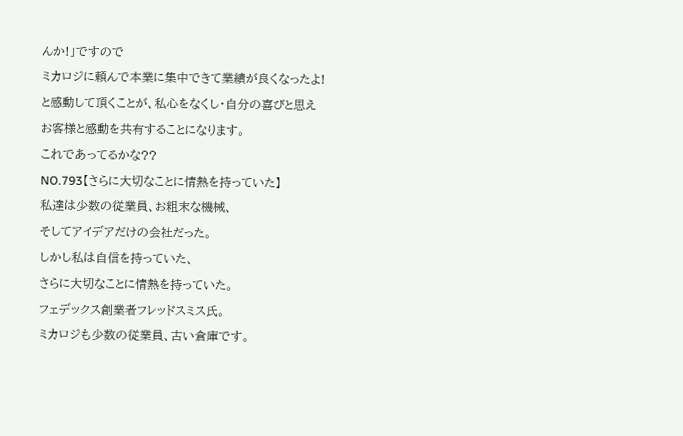んか!」ですので
ミカロジに頼んで本業に集中できて業績が良くなったよ!
と感動して頂くことが、私心をなくし・自分の喜びと思え
お客様と感動を共有することになります。
これであってるかな??
NO.793【さらに大切なことに情熱を持っていた】
私達は少数の従業員、お粗末な機械、
そしてアイデアだけの会社だった。
しかし私は自信を持っていた、
さらに大切なことに情熱を持っていた。
フェデックス創業者フレッドスミス氏。
ミカロジも少数の従業員、古い倉庫です。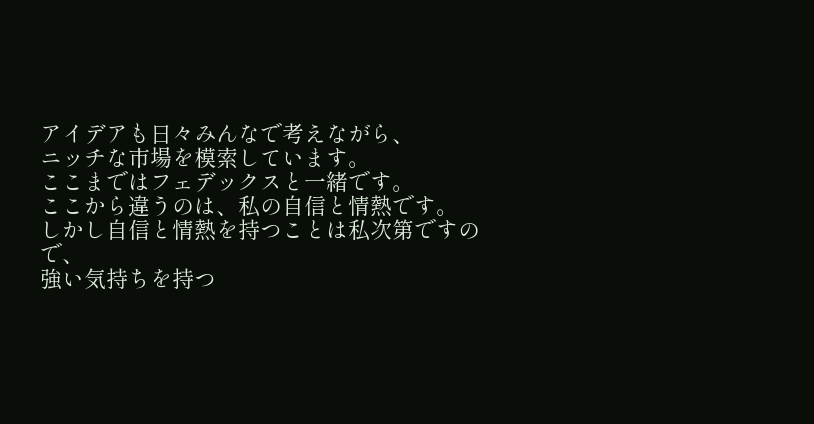アイデアも日々みんなで考えながら、
ニッチな市場を模索しています。
ここまではフェデックスと一緒です。
ここから違うのは、私の自信と情熱です。
しかし自信と情熱を持つことは私次第ですので、
強い気持ちを持つ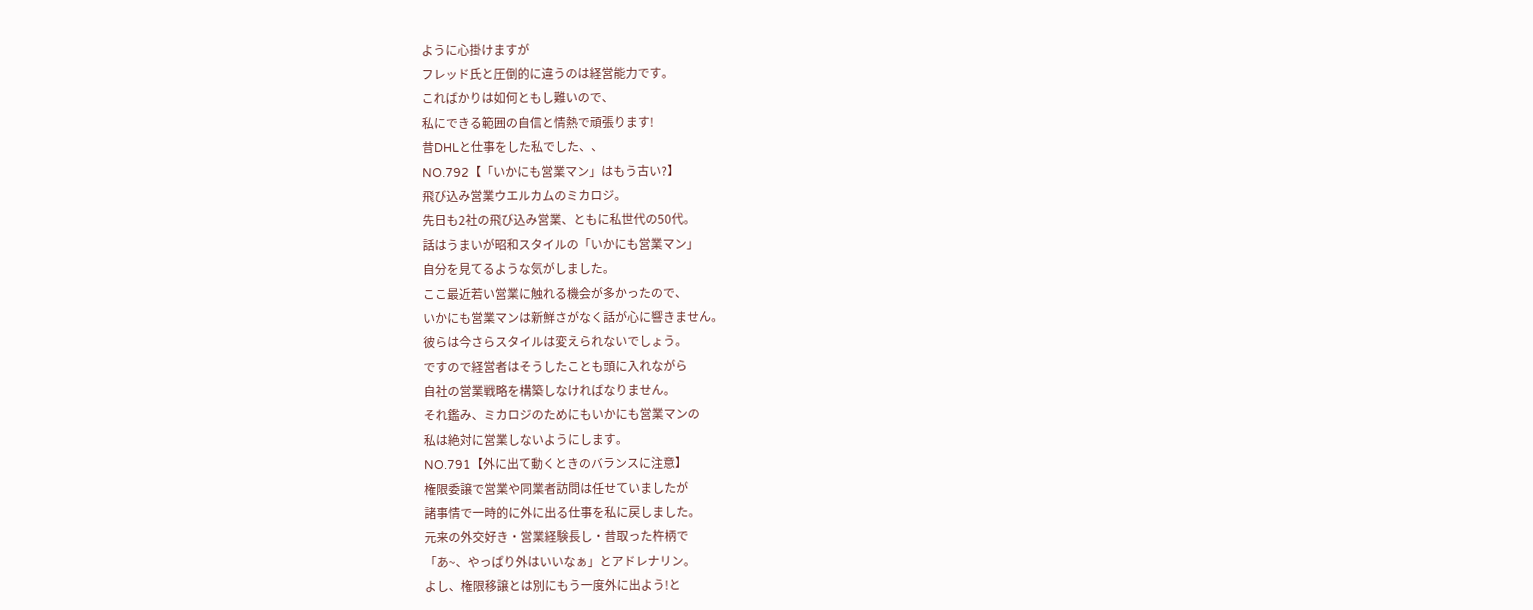ように心掛けますが
フレッド氏と圧倒的に違うのは経営能力です。
こればかりは如何ともし難いので、
私にできる範囲の自信と情熱で頑張ります!
昔DHLと仕事をした私でした、、
NO.792【「いかにも営業マン」はもう古い?】
飛び込み営業ウエルカムのミカロジ。
先日も2社の飛び込み営業、ともに私世代の50代。
話はうまいが昭和スタイルの「いかにも営業マン」
自分を見てるような気がしました。
ここ最近若い営業に触れる機会が多かったので、
いかにも営業マンは新鮮さがなく話が心に響きません。
彼らは今さらスタイルは変えられないでしょう。
ですので経営者はそうしたことも頭に入れながら
自社の営業戦略を構築しなければなりません。
それ鑑み、ミカロジのためにもいかにも営業マンの
私は絶対に営業しないようにします。
NO.791【外に出て動くときのバランスに注意】
権限委譲で営業や同業者訪問は任せていましたが
諸事情で一時的に外に出る仕事を私に戻しました。
元来の外交好き・営業経験長し・昔取った杵柄で
「あ~、やっぱり外はいいなぁ」とアドレナリン。
よし、権限移譲とは別にもう一度外に出よう!と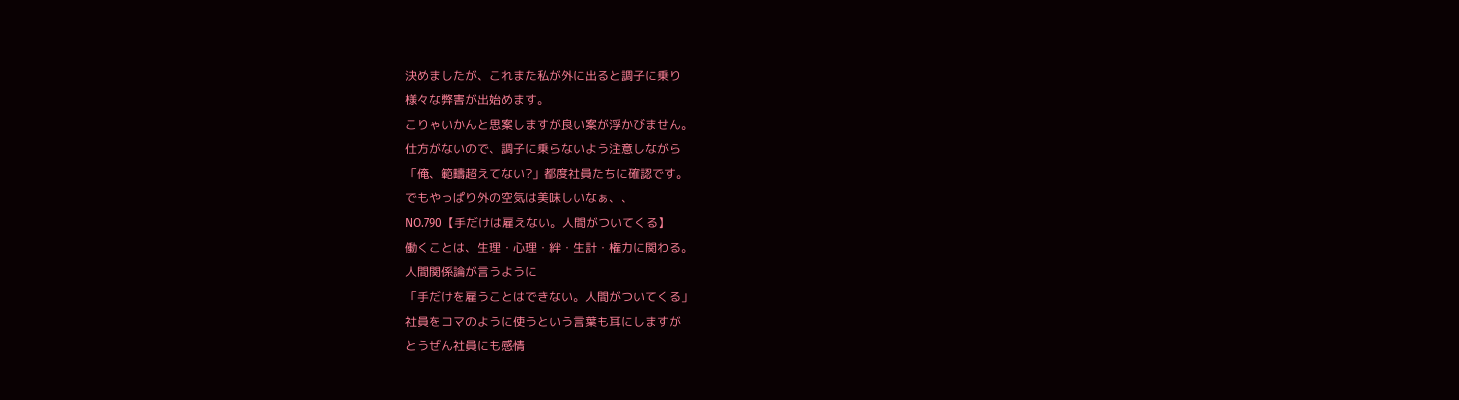決めましたが、これまた私が外に出ると調子に乗り
様々な弊害が出始めます。
こりゃいかんと思案しますが良い案が浮かびません。
仕方がないので、調子に乗らないよう注意しながら
「俺、範疇超えてない?」都度社員たちに確認です。
でもやっぱり外の空気は美味しいなぁ、、
NO.790【手だけは雇えない。人間がついてくる】
働くことは、生理・心理・絆・生計・権力に関わる。
人間関係論が言うように
「手だけを雇うことはできない。人間がついてくる」
社員をコマのように使うという言葉も耳にしますが
とうぜん社員にも感情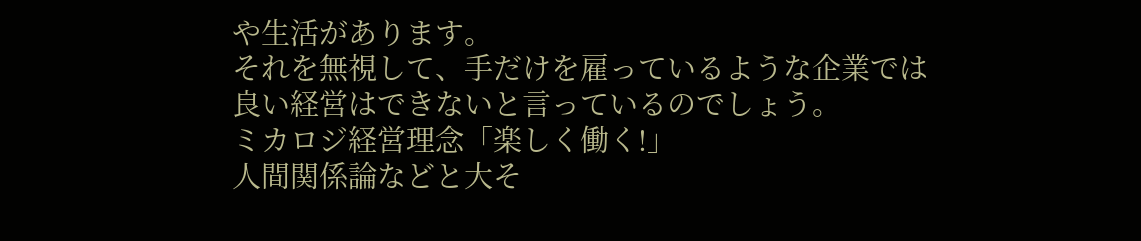や生活があります。
それを無視して、手だけを雇っているような企業では
良い経営はできないと言っているのでしょう。
ミカロジ経営理念「楽しく働く!」
人間関係論などと大そ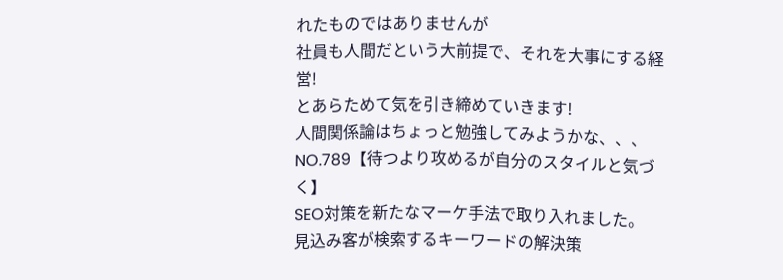れたものではありませんが
社員も人間だという大前提で、それを大事にする経営!
とあらためて気を引き締めていきます!
人間関係論はちょっと勉強してみようかな、、、
NO.789【待つより攻めるが自分のスタイルと気づく】
SEO対策を新たなマーケ手法で取り入れました。
見込み客が検索するキーワードの解決策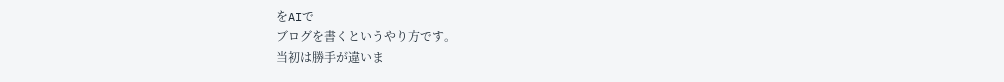をAIで
ブログを書くというやり方です。
当初は勝手が違いま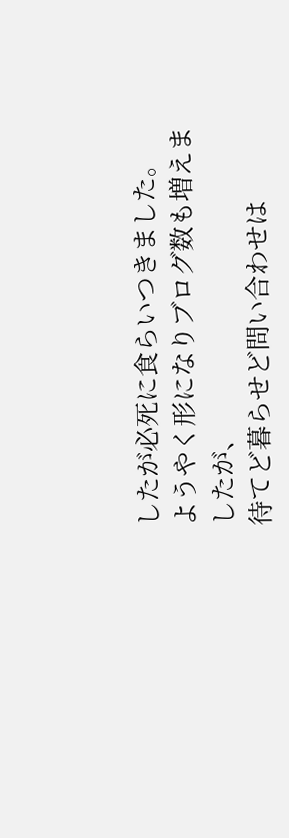したが必死に食らいつきました。
ようやく形になりブログ数も増えましたが、
待てど暮らせど問い合わせは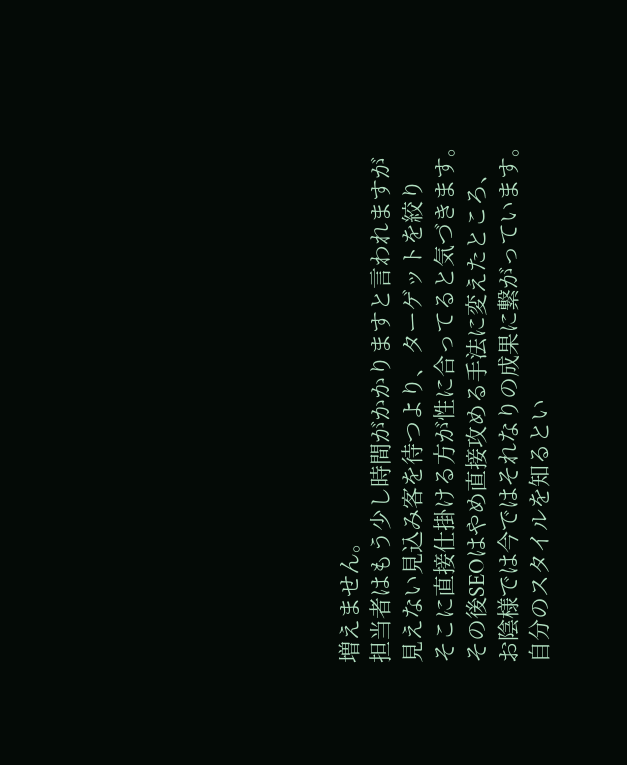増えません。
担当者はもう少し時間がかかりますと言われますが
見えない見込み客を待つより、ターゲットを絞り
そこに直接仕掛ける方が性に合ってると気づきます。
その後SEOはやめ直接攻める手法に変えたところ、
お陰様では今ではそれなりの成果に繋がっています。
自分のスタイルを知るとい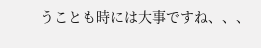うことも時には大事ですね、、、